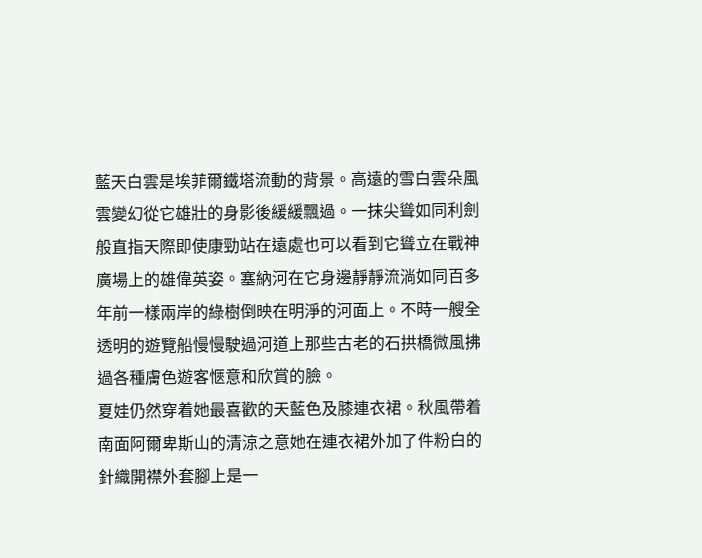藍天白雲是埃菲爾鐵塔流動的背景。高遠的雪白雲朵風雲變幻從它雄壯的身影後緩緩飄過。一抹尖聳如同利劍般直指天際即使康勁站在遠處也可以看到它聳立在戰神廣場上的雄偉英姿。塞納河在它身邊靜靜流淌如同百多年前一樣兩岸的綠樹倒映在明淨的河面上。不時一艘全透明的遊覽船慢慢駛過河道上那些古老的石拱橋微風拂過各種膚色遊客愜意和欣賞的臉。
夏娃仍然穿着她最喜歡的天藍色及膝連衣裙。秋風帶着南面阿爾卑斯山的清涼之意她在連衣裙外加了件粉白的針織開襟外套腳上是一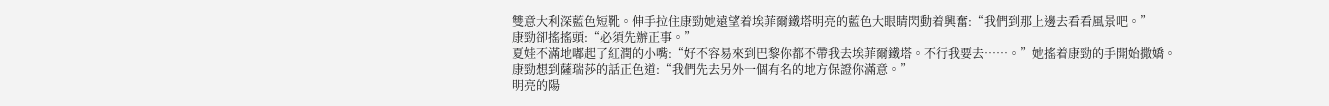雙意大利深藍色短靴。伸手拉住康勁她遠望着埃菲爾鐵塔明亮的藍色大眼睛閃動着興奮:“我們到那上邊去看看風景吧。”
康勁卻搖搖頭:“必須先辦正事。”
夏娃不滿地嘟起了紅潤的小嘴:“好不容易來到巴黎你都不帶我去埃菲爾鐵塔。不行我要去……。”她搖着康勁的手開始撒嬌。
康勁想到薩瑞莎的話正色道:“我們先去另外一個有名的地方保證你滿意。”
明亮的陽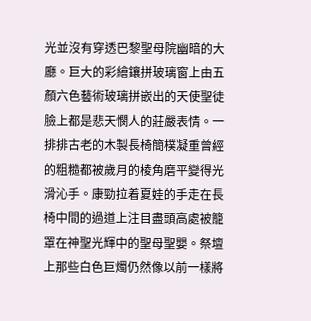光並沒有穿透巴黎聖母院幽暗的大廳。巨大的彩繪鑲拼玻璃窗上由五顏六色藝術玻璃拼嵌出的天使聖徒臉上都是悲天憫人的莊嚴表情。一排排古老的木製長椅簡樸凝重曾經的粗糙都被歲月的棱角磨平變得光滑沁手。康勁拉着夏娃的手走在長椅中間的過道上注目盡頭高處被籠罩在神聖光輝中的聖母聖嬰。祭壇上那些白色巨燭仍然像以前一樣將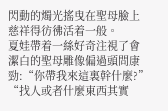閃動的燭光搖曳在聖母臉上慈祥得彷彿活着一般。
夏娃帶着一絲好奇注視了會潔白的聖母雕像偏過頭問康勁:“你帶我來這裏幹什麼?”
“找人或者什麼東西其實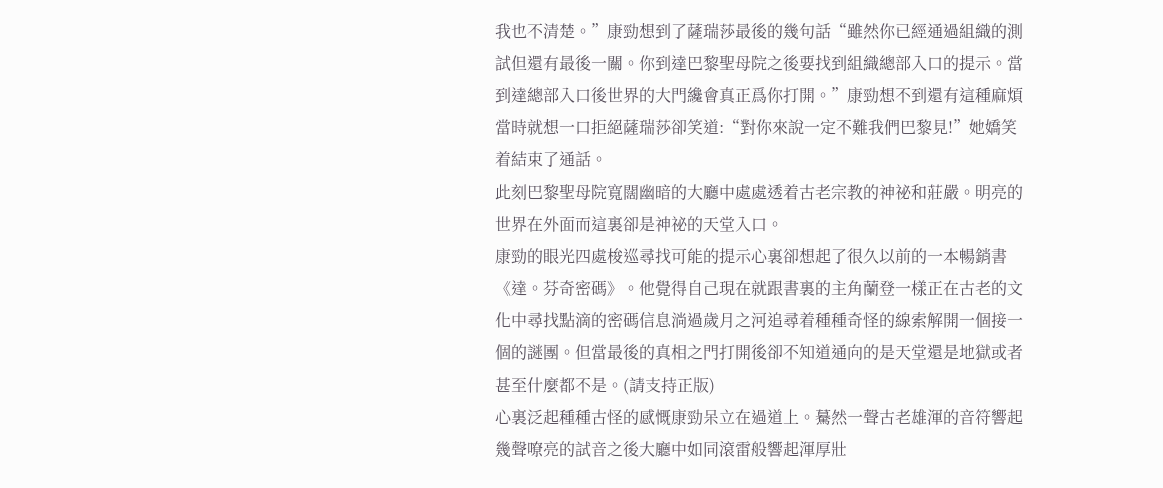我也不清楚。”康勁想到了薩瑞莎最後的幾句話“雖然你已經通過組織的測試但還有最後一關。你到達巴黎聖母院之後要找到組織總部入口的提示。當到達總部入口後世界的大門纔會真正爲你打開。”康勁想不到還有這種麻煩當時就想一口拒絕薩瑞莎卻笑道:“對你來說一定不難我們巴黎見!”她嬌笑着結束了通話。
此刻巴黎聖母院寬闊幽暗的大廳中處處透着古老宗教的神祕和莊嚴。明亮的世界在外面而這裏卻是神祕的天堂入口。
康勁的眼光四處梭巡尋找可能的提示心裏卻想起了很久以前的一本暢銷書《達。芬奇密碼》。他覺得自己現在就跟書裏的主角蘭登一樣正在古老的文化中尋找點滴的密碼信息淌過歲月之河追尋着種種奇怪的線索解開一個接一個的謎團。但當最後的真相之門打開後卻不知道通向的是天堂還是地獄或者甚至什麼都不是。(請支持正版)
心裏泛起種種古怪的感慨康勁呆立在過道上。驀然一聲古老雄渾的音符響起幾聲嘹亮的試音之後大廳中如同滾雷般響起渾厚壯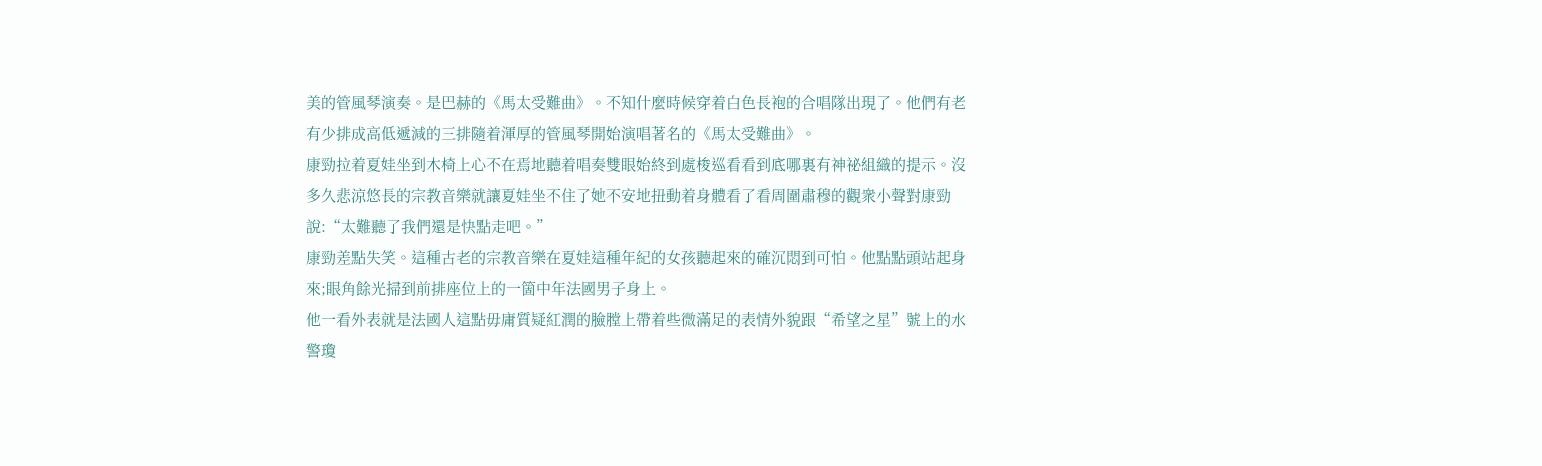美的管風琴演奏。是巴赫的《馬太受難曲》。不知什麼時候穿着白色長袍的合唱隊出現了。他們有老有少排成高低遞減的三排隨着渾厚的管風琴開始演唱著名的《馬太受難曲》。
康勁拉着夏娃坐到木椅上心不在焉地聽着唱奏雙眼始終到處梭巡看看到底哪裏有神祕組織的提示。沒多久悲涼悠長的宗教音樂就讓夏娃坐不住了她不安地扭動着身體看了看周圍肅穆的觀衆小聲對康勁說:“太難聽了我們還是快點走吧。”
康勁差點失笑。這種古老的宗教音樂在夏娃這種年紀的女孩聽起來的確沉悶到可怕。他點點頭站起身來;眼角餘光掃到前排座位上的一箇中年法國男子身上。
他一看外表就是法國人這點毋庸質疑紅潤的臉膛上帶着些微滿足的表情外貌跟“希望之星”號上的水警瓊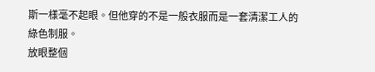斯一樣毫不起眼。但他穿的不是一般衣服而是一套清潔工人的綠色制服。
放眼整個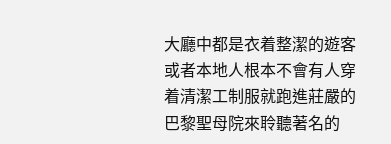大廳中都是衣着整潔的遊客或者本地人根本不會有人穿着清潔工制服就跑進莊嚴的巴黎聖母院來聆聽著名的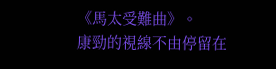《馬太受難曲》。
康勁的視線不由停留在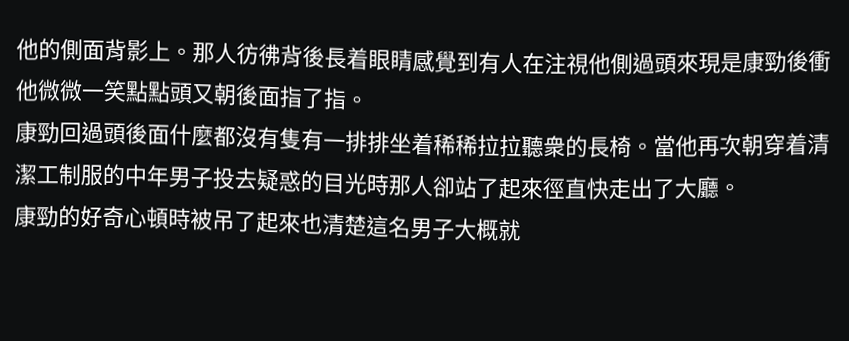他的側面背影上。那人彷彿背後長着眼睛感覺到有人在注視他側過頭來現是康勁後衝他微微一笑點點頭又朝後面指了指。
康勁回過頭後面什麼都沒有隻有一排排坐着稀稀拉拉聽衆的長椅。當他再次朝穿着清潔工制服的中年男子投去疑惑的目光時那人卻站了起來徑直快走出了大廳。
康勁的好奇心頓時被吊了起來也清楚這名男子大概就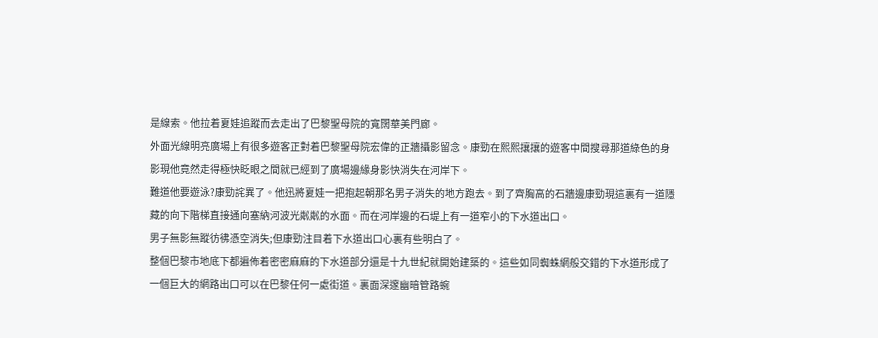是線索。他拉着夏娃追蹤而去走出了巴黎聖母院的寬闊華美門廊。
外面光線明亮廣場上有很多遊客正對着巴黎聖母院宏偉的正牆攝影留念。康勁在熙熙攘攘的遊客中間搜尋那道綠色的身影現他竟然走得極快眨眼之間就已經到了廣場邊緣身影快消失在河岸下。
難道他要遊泳?康勁詫異了。他迅將夏娃一把抱起朝那名男子消失的地方跑去。到了齊胸高的石牆邊康勁現這裏有一道隱藏的向下階梯直接通向塞納河波光粼粼的水面。而在河岸邊的石堤上有一道窄小的下水道出口。
男子無影無蹤彷彿憑空消失;但康勁注目着下水道出口心裏有些明白了。
整個巴黎市地底下都遍佈着密密麻麻的下水道部分還是十九世紀就開始建築的。這些如同蜘蛛網般交錯的下水道形成了一個巨大的網路出口可以在巴黎任何一處街道。裏面深邃幽暗管路蜿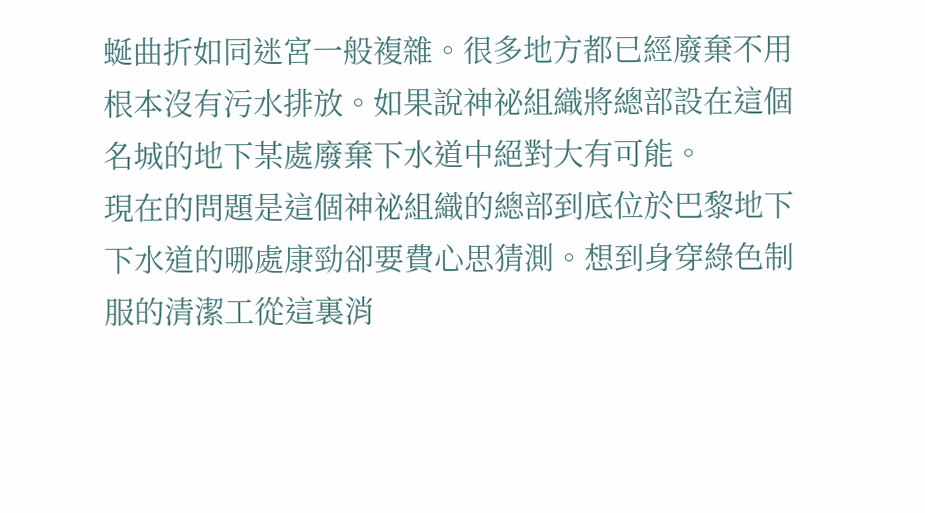蜒曲折如同迷宮一般複雜。很多地方都已經廢棄不用根本沒有污水排放。如果說神祕組織將總部設在這個名城的地下某處廢棄下水道中絕對大有可能。
現在的問題是這個神祕組織的總部到底位於巴黎地下下水道的哪處康勁卻要費心思猜測。想到身穿綠色制服的清潔工從這裏消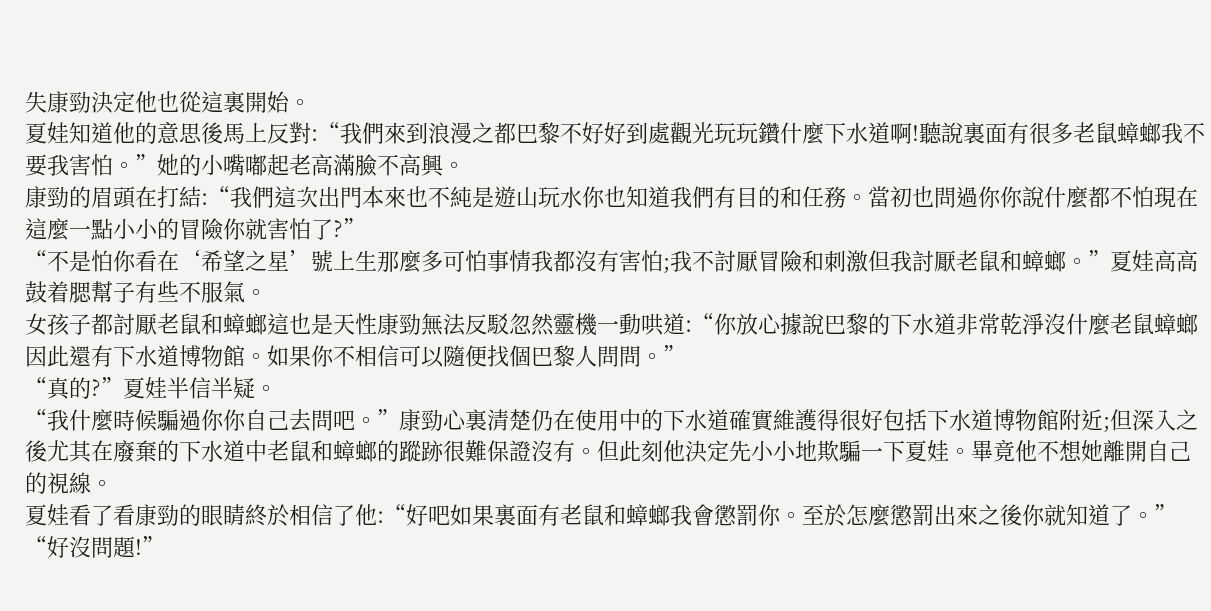失康勁決定他也從這裏開始。
夏娃知道他的意思後馬上反對:“我們來到浪漫之都巴黎不好好到處觀光玩玩鑽什麼下水道啊!聽說裏面有很多老鼠蟑螂我不要我害怕。”她的小嘴嘟起老高滿臉不高興。
康勁的眉頭在打結:“我們這次出門本來也不純是遊山玩水你也知道我們有目的和任務。當初也問過你你說什麼都不怕現在這麼一點小小的冒險你就害怕了?”
“不是怕你看在‘希望之星’號上生那麼多可怕事情我都沒有害怕;我不討厭冒險和刺激但我討厭老鼠和蟑螂。”夏娃高高鼓着腮幫子有些不服氣。
女孩子都討厭老鼠和蟑螂這也是天性康勁無法反駁忽然靈機一動哄道:“你放心據說巴黎的下水道非常乾淨沒什麼老鼠蟑螂因此還有下水道博物館。如果你不相信可以隨便找個巴黎人問問。”
“真的?”夏娃半信半疑。
“我什麼時候騙過你你自己去問吧。”康勁心裏清楚仍在使用中的下水道確實維護得很好包括下水道博物館附近;但深入之後尤其在廢棄的下水道中老鼠和蟑螂的蹤跡很難保證沒有。但此刻他決定先小小地欺騙一下夏娃。畢竟他不想她離開自己的視線。
夏娃看了看康勁的眼睛終於相信了他:“好吧如果裏面有老鼠和蟑螂我會懲罰你。至於怎麼懲罰出來之後你就知道了。”
“好沒問題!”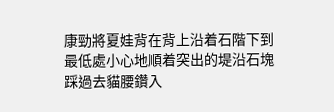康勁將夏娃背在背上沿着石階下到最低處小心地順着突出的堤沿石塊踩過去貓腰鑽入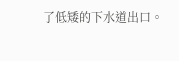了低矮的下水道出口。